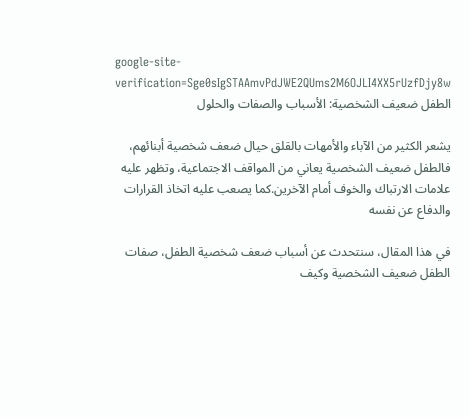google-site-verification=Sge0sIgSTAAmvPdJWE2QUms2M6OJLI4XX5rUzfDjy8w
الطفل ضعيف الشخصية: الأسباب والصفات والحلول

يشعر الكثير من الآباء والأمهات بالقلق حيال ضعف شخصية أبنائهم، فالطفل ضعيف الشخصية يعاني من المواقف الاجتماعية، وتظهر عليه علامات الارتباك والخوف أمام الآخرين.كما يصعب عليه اتخاذ القرارات والدفاع عن نفسه

في هذا المقال، سنتحدث عن أسباب ضعف شخصية الطفل، صفات الطفل ضعيف الشخصية وكيف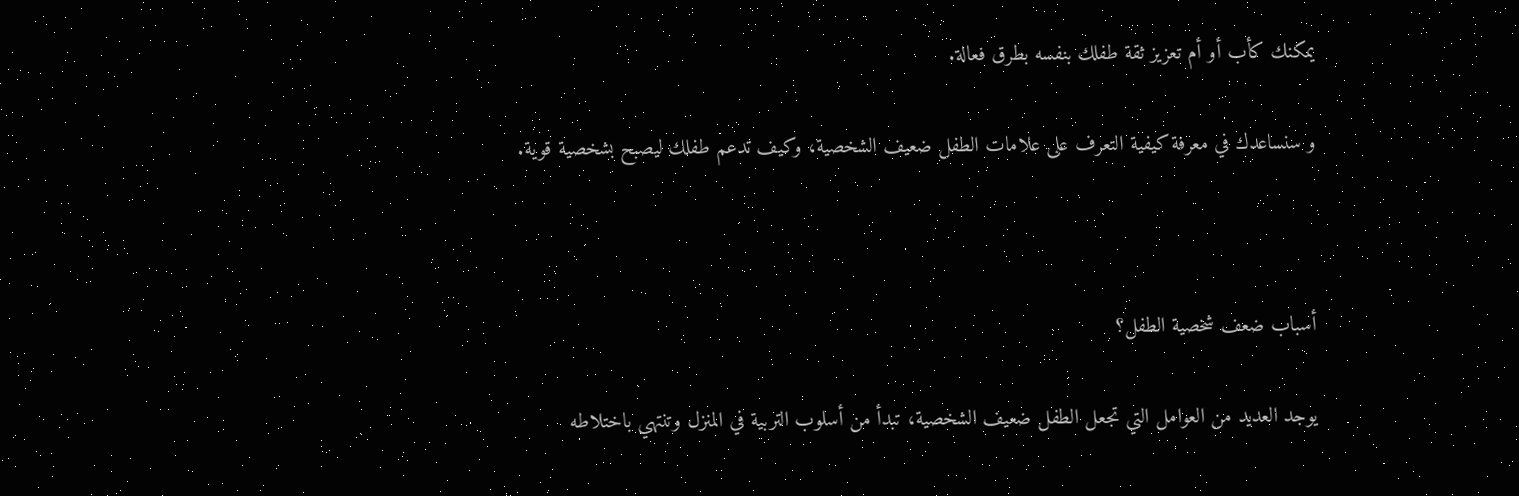يمكنك كأب أو أم تعزيز ثقة طفلك بنفسه بطرق فعالة.

و سنساعدك في معرفة كيفية التعرف على علامات الطفل ضعيف الشخصية، وكيف تدعم طفلك ليصبح بشخصية قوية.



أسباب ضعف شخصية الطفل؟

يوجد العديد من العوامل التي تجعل الطفل ضعيف الشخصية، تبدأ من أسلوب التربية في المنزل وتنتهي باختلاطه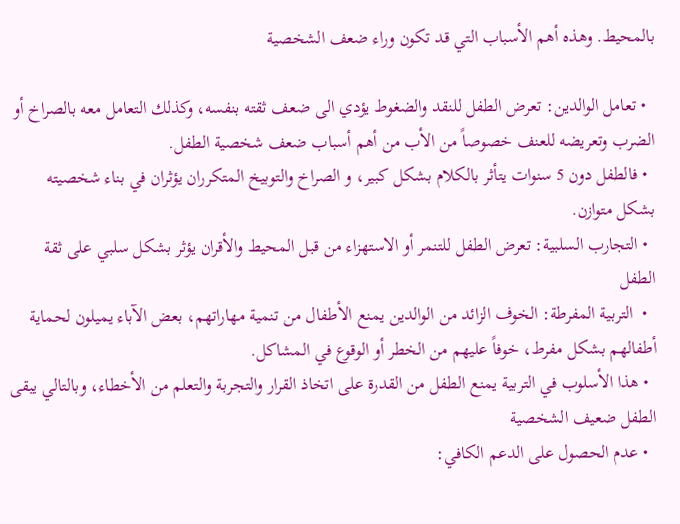بالمحيط. وهذه أهم الأسباب التي قد تكون وراء ضعف الشخصية

  • تعامل الوالدين: تعرض الطفل للنقد والضغوط يؤدي الى ضعف ثقته بنفسه، وكذلك التعامل معه بالصراخ أو الضرب وتعريضه للعنف خصوصاً من الأب من أهم أسباب ضعف شخصية الطفل.
  • فالطفل دون 5 سنوات يتأثر بالكلام بشكل كبير، و الصراخ والتوبيخ المتكرران يؤثران في بناء شخصيته بشكل متوازن.
  • التجارب السلبية: تعرض الطفل للتنمر أو الاستهزاء من قبل المحيط والأقران يؤثر بشكل سلبي على ثقة الطفل
  •  التربية المفرطة: الخوف الزائد من الوالدين يمنع الأطفال من تنمية مهاراتهم، بعض الآباء يميلون لحماية أطفالهم بشكل مفرط، خوفاً عليهم من الخطر أو الوقوع في المشاكل.
  • هذا الأسلوب في التربية يمنع الطفل من القدرة على اتخاذ القرار والتجربة والتعلم من الأخطاء، وبالتالي يبقى الطفل ضعيف الشخصية
  • عدم الحصول على الدعم الكافي: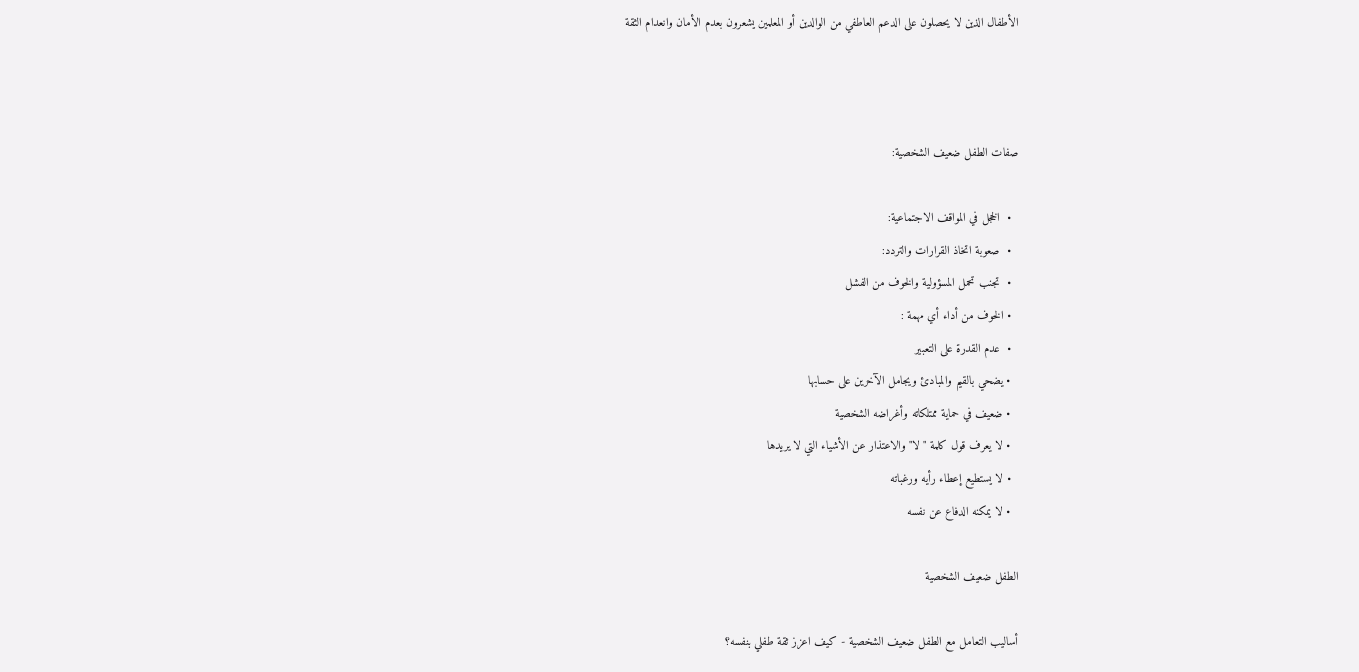الأطفال الذين لا يحصلون على الدعم العاطفي من الوالدين أو المعلمين يشعرون بعدم الأمان وانعدام الثقة



صفات الطفل ضعيف الشخصية:

  •  الخجل في المواقف الاجتماعية:
  •  صعوبة اتخاذ القرارات والتردد:
  •  تجنب تحمل المسؤولية والخوف من الفشل
  • الخوف من أداء أي مهمة :
  •  عدم القدرة على التعبير
  • يضحي بالقيم والمبادئ ويجامل الآخرين على حسابها
  • ضعيف في حماية ممتلكاته وأغراضه الشخصية
  • لا يعرف قول كلمة "لا" والاعتذار عن الأشياء التي لا يريدها
  • لا يستطيع إعطاء رأيه ورغباته
  • لا يمكنه الدفاع عن نفسه

الطفل ضعيف الشخصية

أساليب التعامل مع الطفل ضعيف الشخصية - كيف اعزز ثقة طفلي بنفسه؟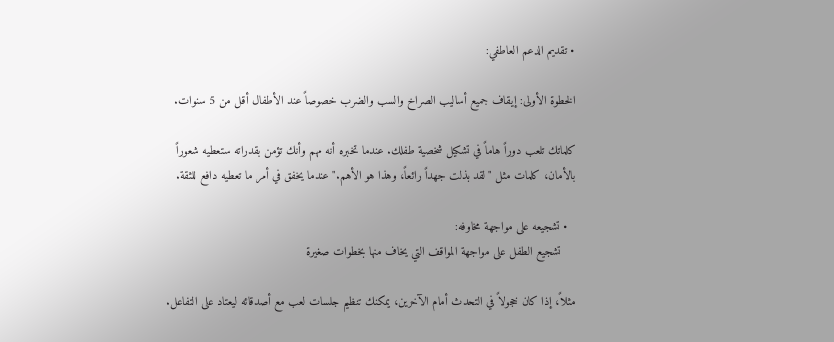• تقديم الدعم العاطفي:

الخطوة الأولى: إيقاف جميع أساليب الصراخ والسب والضرب خصوصاً عند الأطفال أقل من 5 سنوات.

كلماتك تلعب دوراً هاماً في تشكيل شخصية طفلك. عندما تخبره أنه مهم وأنك تؤمن بقدراته ستعطيه شعوراً بالأمان، كلمات مثل "لقد بذلت جهداً رائعاً، وهذا هو الأهم." عندما يخفق في أمر ما تعطيه دافع للثقة.

  • تشجيعه على مواجهة مخاوفه:
    تشجيع الطفل على مواجهة المواقف التي يخاف منها بخطوات صغيرة

مثلاً، إذا كان خجولاً في التحدث أمام الآخرين، يمكنك تنظيم جلسات لعب مع أصدقائه ليعتاد على التفاعل.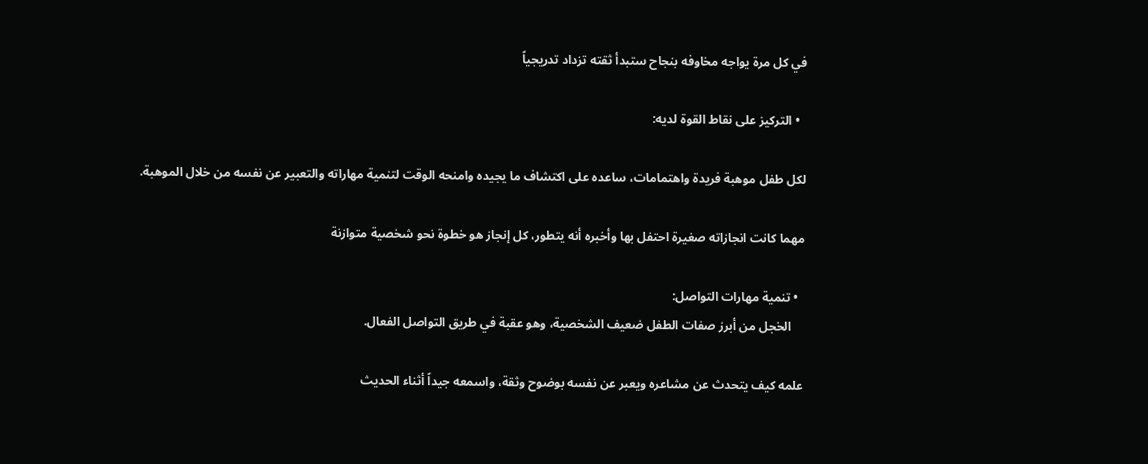في كل مرة يواجه مخاوفه بنجاح ستبدأ ثقته تزداد تدريجياً

  • التركيز على نقاط القوة لديه:

لكل طفل موهبة فريدة واهتمامات، ساعده على اكتشاف ما يجيده وامنحه الوقت لتنمية مهاراته والتعبير عن نفسه من خلال الموهبة.

مهما كانت انجازاته صغيرة احتفل بها وأخبره أنه يتطور، كل إنجاز هو خطوة نحو شخصية متوازنة

  • تنمية مهارات التواصل:
    الخجل من أبرز صفات الطفل ضعيف الشخصية، وهو عقبة في طريق التواصل الفعال.

علمه كيف يتحدث عن مشاعره ويعبر عن نفسه بوضوح وثقة، واسمعه جيداً أثناء الحديث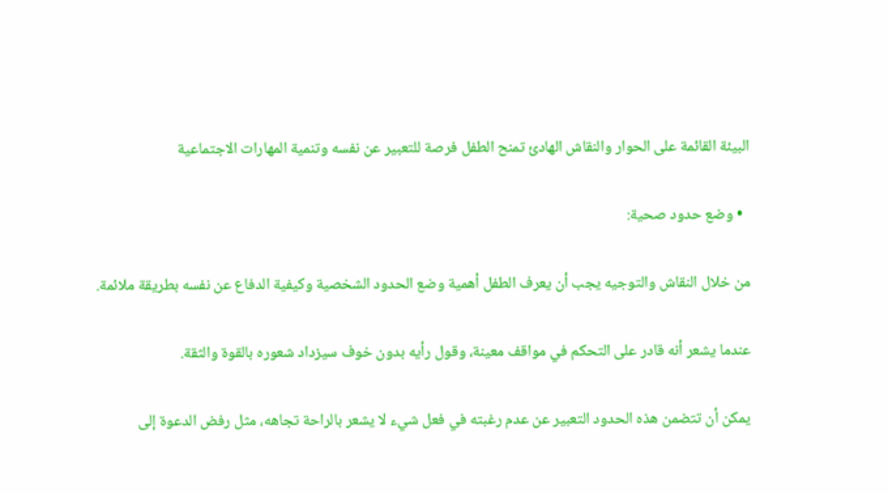البيئة القائمة على الحوار والنقاش الهادئ تمنح الطفل فرصة للتعبير عن نفسه وتنمية المهارات الاجتماعية

  • وضع حدود صحية:

من خلال النقاش والتوجيه يجب أن يعرف الطفل أهمية وضع الحدود الشخصية وكيفية الدفاع عن نفسه بطريقة ملائمة.

عندما يشعر أنه قادر على التحكم في مواقف معينة، وقول رأيه بدون خوف سيزداد شعوره بالقوة والثقة.

يمكن أن تتضمن هذه الحدود التعبير عن عدم رغبته في فعل شيء لا يشعر بالراحة تجاهه، مثل رفض الدعوة إلى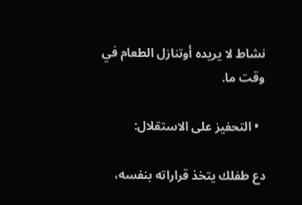نشاط لا يريده أوتنازل الطعام في وقت ما.

  • التحفيز على الاستقلال:

دع طفلك يتخذ قراراته بنفسه،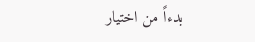بدءاً من اختيار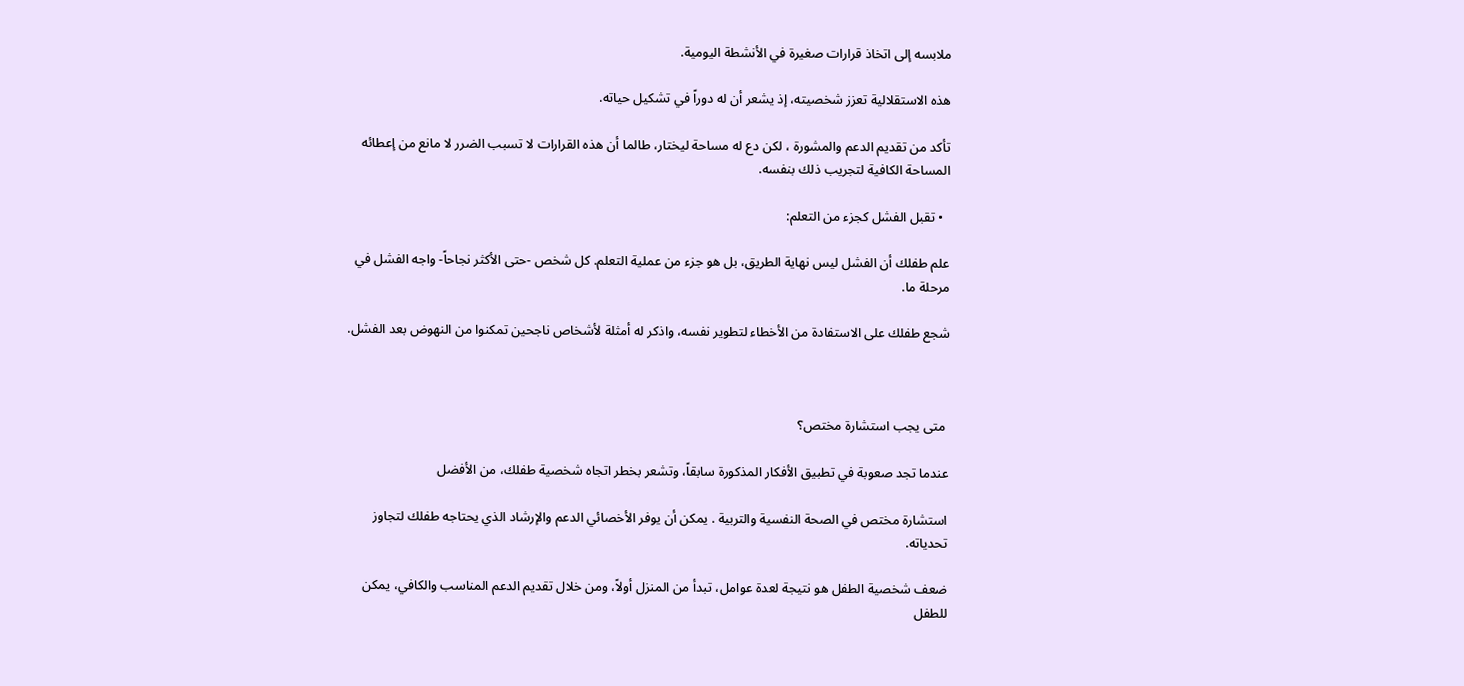ملابسه إلى اتخاذ قرارات صغيرة في الأنشطة اليومية.

هذه الاستقلالية تعزز شخصيته، إذ يشعر أن له دوراً في تشكيل حياته.

تأكد من تقديم الدعم والمشورة ، لكن دع له مساحة ليختار، طالما أن هذه القرارات لا تسبب الضرر لا مانع من إعطائه المساحة الكافية لتجريب ذلك بنفسه.

  • تقبل الفشل كجزء من التعلم:

علم طفلك أن الفشل ليس نهاية الطريق، بل هو جزء من عملية التعلم. كل شخص -حتى الأكثر نجاحاً- واجه الفشل في مرحلة ما.

شجع طفلك على الاستفادة من الأخطاء لتطوير نفسه، واذكر له أمثلة لأشخاص ناجحين تمكنوا من النهوض بعد الفشل.



 متى يجب استشارة مختص؟

عندما تجد صعوبة في تطبيق الأفكار المذكورة سابقاً، وتشعر بخطر اتجاه شخصية طفلك، من الأفضل

استشارة مختص في الصحة النفسية والتربية . يمكن أن يوفر الأخصائي الدعم والإرشاد الذي يحتاجه طفلك لتجاوز تحدياته.

ضعف شخصية الطفل هو نتيجة لعدة عوامل، تبدأ من المنزل أولاً، ومن خلال تقديم الدعم المناسب والكافي، يمكن للطفل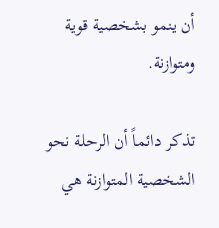أن ينمو بشخصية قوية ومتوازنة.

تذكر دائماً أن الرحلة نحو الشخصية المتوازنة هي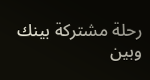رحلة مشتركة بينك وبين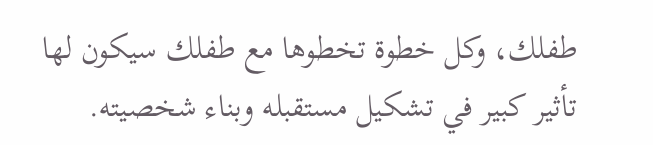طفلك، وكل خطوة تخطوها مع طفلك سيكون لها تأثير كبير في تشكيل مستقبله وبناء شخصيته.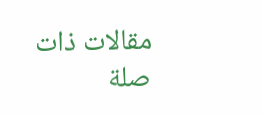مقالات ذات صلة